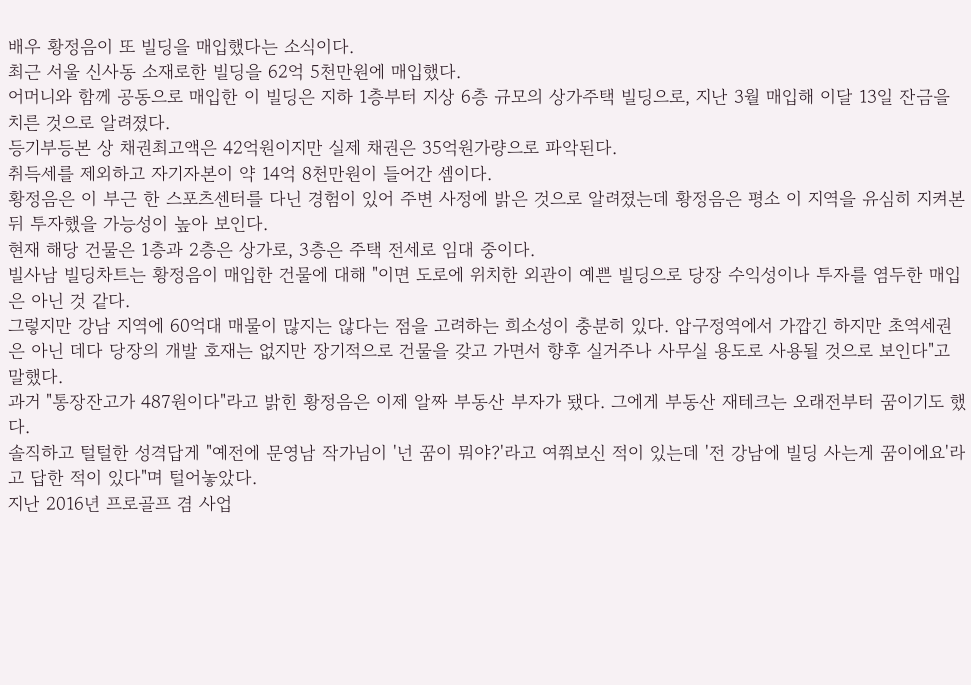배우 황정음이 또 빌딩을 매입했다는 소식이다.
최근 서울 신사동 소재로한 빌딩을 62억 5천만원에 매입했다.
어머니와 함께 공동으로 매입한 이 빌딩은 지하 1층부터 지상 6층 규모의 상가주택 빌딩으로, 지난 3월 매입해 이달 13일 잔금을 치른 것으로 알려졌다.
등기부등본 상 채권최고액은 42억원이지만 실제 채권은 35억원가량으로 파악된다.
취득세를 제외하고 자기자본이 약 14억 8천만원이 들어간 셈이다.
황정음은 이 부근 한 스포츠센터를 다닌 경험이 있어 주변 사정에 밝은 것으로 알려졌는데 황정음은 평소 이 지역을 유심히 지켜본 뒤 투자했을 가능성이 높아 보인다.
현재 해당 건물은 1층과 2층은 상가로, 3층은 주택 전세로 임대 중이다.
빌사남 빌딩차트는 황정음이 매입한 건물에 대해 "이면 도로에 위치한 외관이 예쁜 빌딩으로 당장 수익성이나 투자를 염두한 매입은 아닌 것 같다.
그렇지만 강남 지역에 60억대 매물이 많지는 않다는 점을 고려하는 희소성이 충분히 있다. 압구정역에서 가깝긴 하지만 초역세권은 아닌 데다 당장의 개발 호재는 없지만 장기적으로 건물을 갖고 가면서 향후 실거주나 사무실 용도로 사용될 것으로 보인다"고 말했다.
과거 "통장잔고가 487원이다"라고 밝힌 황정음은 이제 알짜 부동산 부자가 됐다. 그에게 부동산 재테크는 오래전부터 꿈이기도 했다.
솔직하고 털털한 성격답게 "예전에 문영남 작가님이 '넌 꿈이 뭐야?'라고 여쭤보신 적이 있는데 '전 강남에 빌딩 사는게 꿈이에요'라고 답한 적이 있다"며 털어놓았다.
지난 2016년 프로골프 겸 사업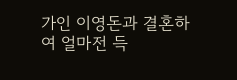가인 이영돈과 결혼하여 얼마전 득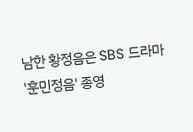남한 황정음은 SBS 드라마 '훈민정음' 종영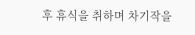후 휴식을 취하며 차기작을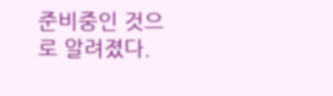준비중인 것으로 알려졌다.